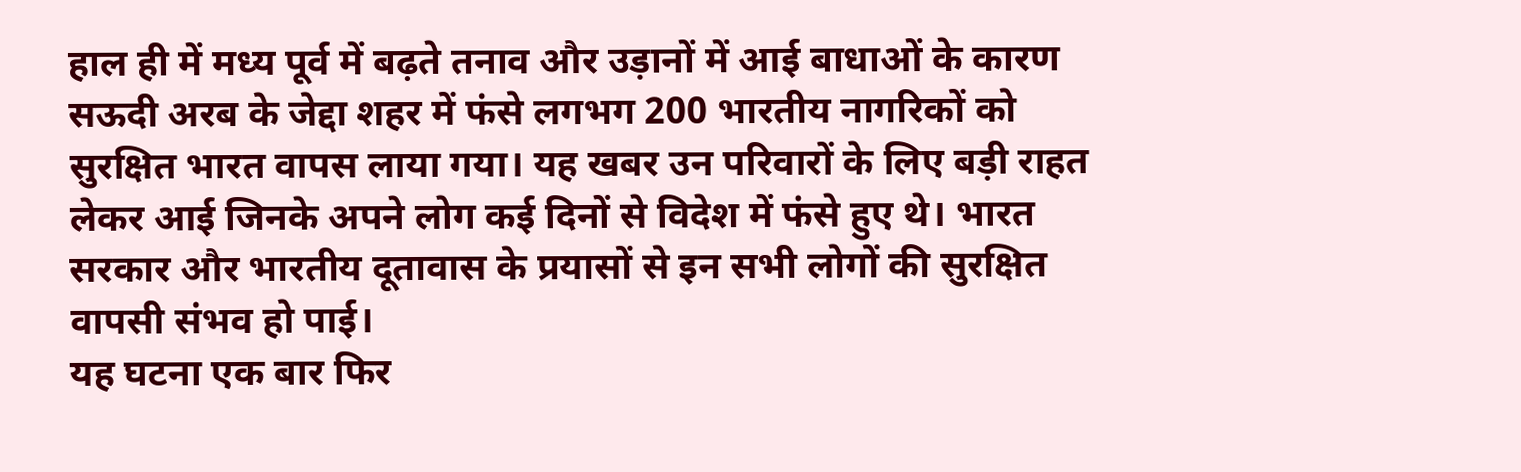हाल ही में मध्य पूर्व में बढ़ते तनाव और उड़ानों में आई बाधाओं के कारण सऊदी अरब के जेद्दा शहर में फंसे लगभग 200 भारतीय नागरिकों को सुरक्षित भारत वापस लाया गया। यह खबर उन परिवारों के लिए बड़ी राहत लेकर आई जिनके अपने लोग कई दिनों से विदेश में फंसे हुए थे। भारत सरकार और भारतीय दूतावास के प्रयासों से इन सभी लोगों की सुरक्षित वापसी संभव हो पाई।
यह घटना एक बार फिर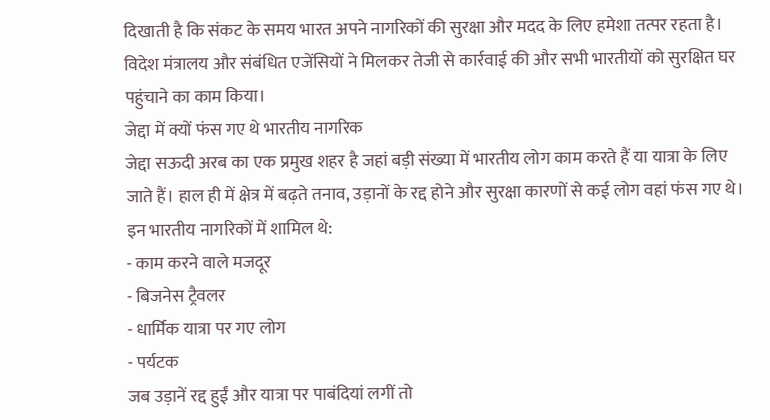दिखाती है कि संकट के समय भारत अपने नागरिकों की सुरक्षा और मदद के लिए हमेशा तत्पर रहता है। विदेश मंत्रालय और संबंधित एजेंसियों ने मिलकर तेजी से कार्रवाई की और सभी भारतीयों को सुरक्षित घर पहुंचाने का काम किया।
जेद्दा में क्यों फंस गए थे भारतीय नागरिक
जेद्दा सऊदी अरब का एक प्रमुख शहर है जहां बड़ी संख्या में भारतीय लोग काम करते हैं या यात्रा के लिए जाते हैं। हाल ही में क्षेत्र में बढ़ते तनाव, उड़ानों के रद्द होने और सुरक्षा कारणों से कई लोग वहां फंस गए थे।
इन भारतीय नागरिकों में शामिल थे:
- काम करने वाले मजदूर
- बिजनेस ट्रैवलर
- धार्मिक यात्रा पर गए लोग
- पर्यटक
जब उड़ानें रद्द हुईं और यात्रा पर पाबंदियां लगीं तो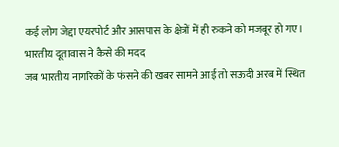कई लोग जेद्दा एयरपोर्ट और आसपास के क्षेत्रों में ही रुकने को मजबूर हो गए।
भारतीय दूतावास ने कैसे की मदद
जब भारतीय नागरिकों के फंसने की खबर सामने आई तो सऊदी अरब में स्थित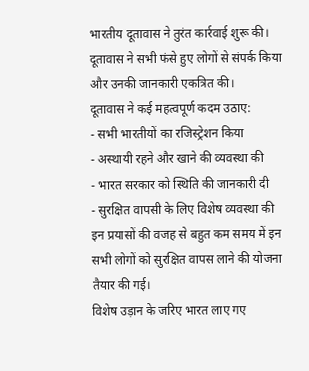भारतीय दूतावास ने तुरंत कार्रवाई शुरू की। दूतावास ने सभी फंसे हुए लोगों से संपर्क किया और उनकी जानकारी एकत्रित की।
दूतावास ने कई महत्वपूर्ण कदम उठाए:
- सभी भारतीयों का रजिस्ट्रेशन किया
- अस्थायी रहने और खाने की व्यवस्था की
- भारत सरकार को स्थिति की जानकारी दी
- सुरक्षित वापसी के लिए विशेष व्यवस्था की
इन प्रयासों की वजह से बहुत कम समय में इन सभी लोगों को सुरक्षित वापस लाने की योजना तैयार की गई।
विशेष उड़ान के जरिए भारत लाए गए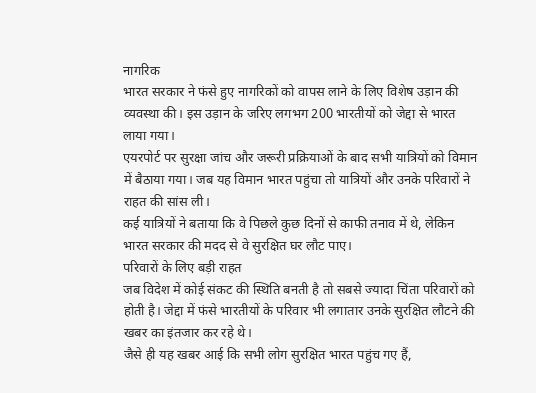नागरिक
भारत सरकार ने फंसे हुए नागरिकों को वापस लाने के लिए विशेष उड़ान की व्यवस्था की। इस उड़ान के जरिए लगभग 200 भारतीयों को जेद्दा से भारत लाया गया।
एयरपोर्ट पर सुरक्षा जांच और जरूरी प्रक्रियाओं के बाद सभी यात्रियों को विमान में बैठाया गया। जब यह विमान भारत पहुंचा तो यात्रियों और उनके परिवारों ने राहत की सांस ली।
कई यात्रियों ने बताया कि वे पिछले कुछ दिनों से काफी तनाव में थे, लेकिन भारत सरकार की मदद से वे सुरक्षित घर लौट पाए।
परिवारों के लिए बड़ी राहत
जब विदेश में कोई संकट की स्थिति बनती है तो सबसे ज्यादा चिंता परिवारों को होती है। जेद्दा में फंसे भारतीयों के परिवार भी लगातार उनके सुरक्षित लौटने की खबर का इंतजार कर रहे थे।
जैसे ही यह खबर आई कि सभी लोग सुरक्षित भारत पहुंच गए हैं,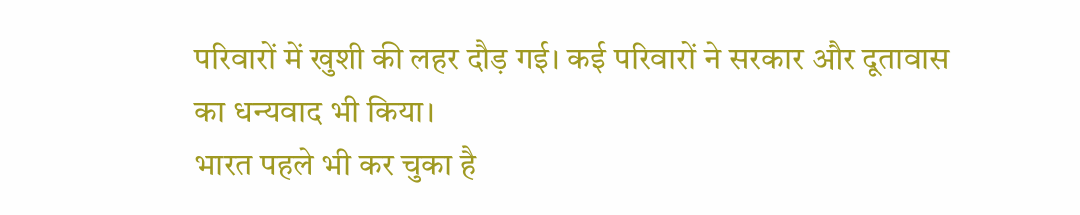परिवारों में खुशी की लहर दौड़ गई। कई परिवारों ने सरकार और दूतावास का धन्यवाद भी किया।
भारत पहले भी कर चुका है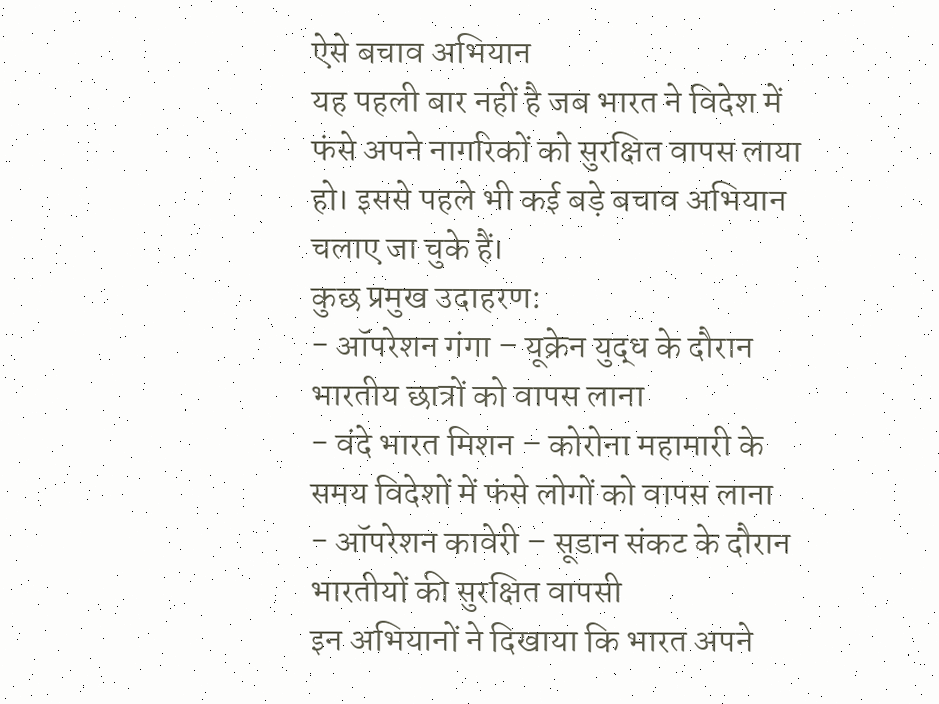ऐसे बचाव अभियान
यह पहली बार नहीं है जब भारत ने विदेश में फंसे अपने नागरिकों को सुरक्षित वापस लाया हो। इससे पहले भी कई बड़े बचाव अभियान चलाए जा चुके हैं।
कुछ प्रमुख उदाहरण:
- ऑपरेशन गंगा – यूक्रेन युद्ध के दौरान भारतीय छात्रों को वापस लाना
- वंदे भारत मिशन – कोरोना महामारी के समय विदेशों में फंसे लोगों को वापस लाना
- ऑपरेशन कावेरी – सूडान संकट के दौरान भारतीयों की सुरक्षित वापसी
इन अभियानों ने दिखाया कि भारत अपने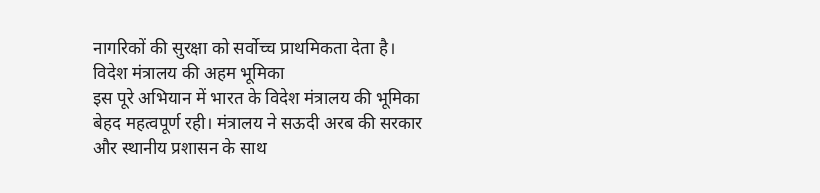नागरिकों की सुरक्षा को सर्वोच्च प्राथमिकता देता है।
विदेश मंत्रालय की अहम भूमिका
इस पूरे अभियान में भारत के विदेश मंत्रालय की भूमिका बेहद महत्वपूर्ण रही। मंत्रालय ने सऊदी अरब की सरकार और स्थानीय प्रशासन के साथ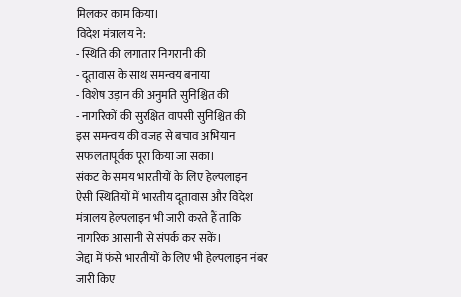मिलकर काम किया।
विदेश मंत्रालय ने:
- स्थिति की लगातार निगरानी की
- दूतावास के साथ समन्वय बनाया
- विशेष उड़ान की अनुमति सुनिश्चित की
- नागरिकों की सुरक्षित वापसी सुनिश्चित की
इस समन्वय की वजह से बचाव अभियान सफलतापूर्वक पूरा किया जा सका।
संकट के समय भारतीयों के लिए हेल्पलाइन
ऐसी स्थितियों में भारतीय दूतावास और विदेश मंत्रालय हेल्पलाइन भी जारी करते हैं ताकि नागरिक आसानी से संपर्क कर सकें।
जेद्दा में फंसे भारतीयों के लिए भी हेल्पलाइन नंबर जारी किए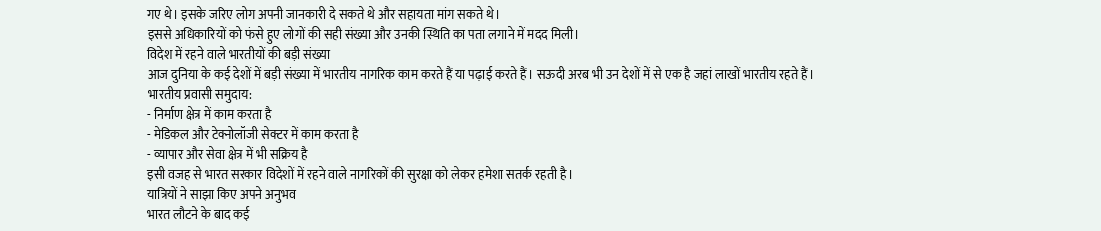गए थे। इसके जरिए लोग अपनी जानकारी दे सकते थे और सहायता मांग सकते थे।
इससे अधिकारियों को फंसे हुए लोगों की सही संख्या और उनकी स्थिति का पता लगाने में मदद मिली।
विदेश में रहने वाले भारतीयों की बड़ी संख्या
आज दुनिया के कई देशों में बड़ी संख्या में भारतीय नागरिक काम करते हैं या पढ़ाई करते हैं। सऊदी अरब भी उन देशों में से एक है जहां लाखों भारतीय रहते हैं।
भारतीय प्रवासी समुदाय:
- निर्माण क्षेत्र में काम करता है
- मेडिकल और टेक्नोलॉजी सेक्टर में काम करता है
- व्यापार और सेवा क्षेत्र में भी सक्रिय है
इसी वजह से भारत सरकार विदेशों में रहने वाले नागरिकों की सुरक्षा को लेकर हमेशा सतर्क रहती है।
यात्रियों ने साझा किए अपने अनुभव
भारत लौटने के बाद कई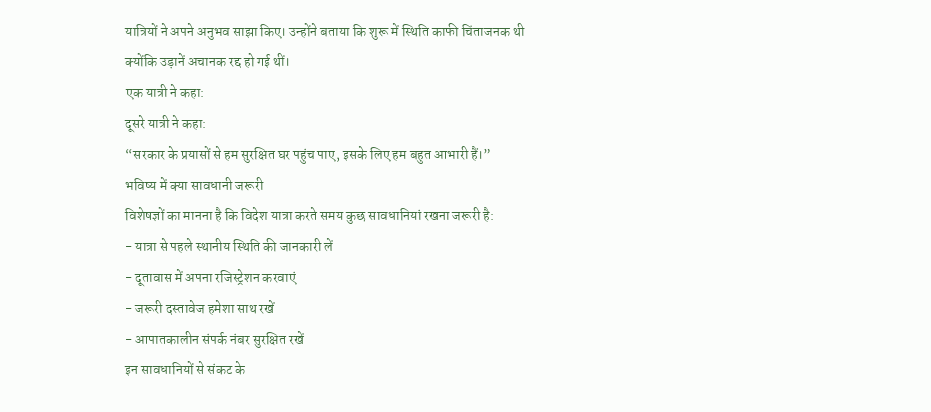यात्रियों ने अपने अनुभव साझा किए। उन्होंने बताया कि शुरू में स्थिति काफी चिंताजनक थी क्योंकि उड़ानें अचानक रद्द हो गई थीं।
एक यात्री ने कहा:
दूसरे यात्री ने कहा:
“सरकार के प्रयासों से हम सुरक्षित घर पहुंच पाए, इसके लिए हम बहुत आभारी हैं।”
भविष्य में क्या सावधानी जरूरी
विशेषज्ञों का मानना है कि विदेश यात्रा करते समय कुछ सावधानियां रखना जरूरी है:
- यात्रा से पहले स्थानीय स्थिति की जानकारी लें
- दूतावास में अपना रजिस्ट्रेशन करवाएं
- जरूरी दस्तावेज हमेशा साथ रखें
- आपातकालीन संपर्क नंबर सुरक्षित रखें
इन सावधानियों से संकट के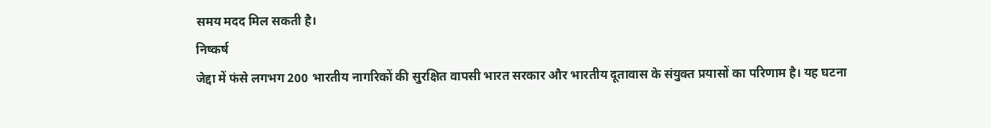समय मदद मिल सकती है।
निष्कर्ष
जेद्दा में फंसे लगभग 200 भारतीय नागरिकों की सुरक्षित वापसी भारत सरकार और भारतीय दूतावास के संयुक्त प्रयासों का परिणाम है। यह घटना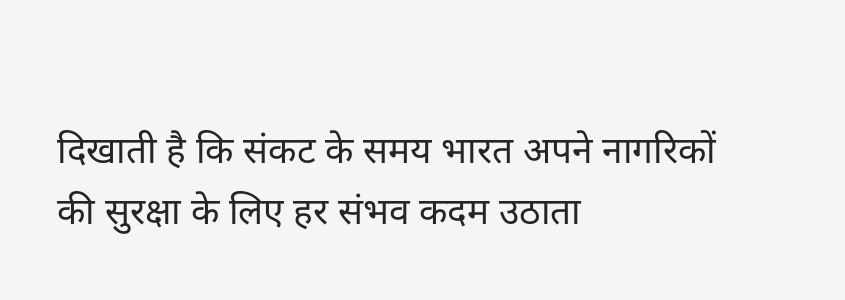दिखाती है कि संकट के समय भारत अपने नागरिकों की सुरक्षा के लिए हर संभव कदम उठाता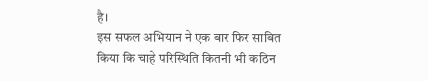है।
इस सफल अभियान ने एक बार फिर साबित किया कि चाहे परिस्थिति कितनी भी कठिन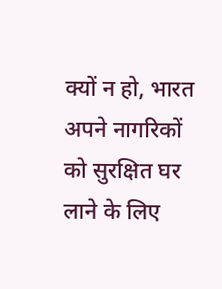क्यों न हो, भारत अपने नागरिकों को सुरक्षित घर लाने के लिए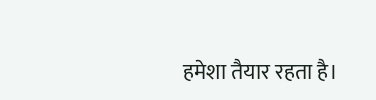हमेशा तैयार रहता है।